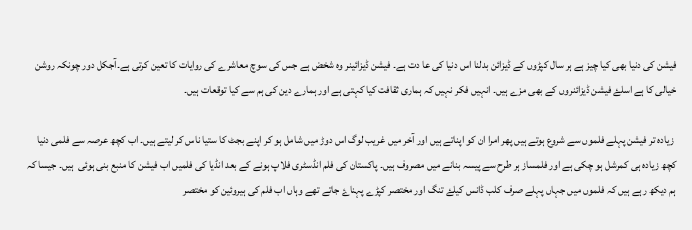فیشن کی دنیا بھی کیا چیز ہے ہر سال کپڑوں کے ڈیزائن بدلنا اس دنیا کی عا دت ہے۔ فیشن ڈیزائینر وہ شخض ہے جس کی سوچ معاشرے کی روایات کا تعین کرتی ہے۔آجکل دور چونکہ روشن خیالی کا ہے اسلۓ فیشن ڈیزائنروں کے بھی مزے ہیں۔ انہیں فکر نہیں کہ ہماری ثقافت کیا کہتی ہے اور ہمارے دین کی ہم سے کیا توقعات ہیں۔

 زیادہ تر فیشن پہلے فلموں سے شروع ہوتے ہیں پھر امرا ان کو اپناتے ہیں اور آخر میں غریب لوگ اس دوڑ میں شامل ہو کر اپنے بجٹ کا ستیا ناس کر لیتے ہیں۔ اب کچھ عرصہ سے فلمی دنیا کچھ زیادہ ہی کمرشل ہو چکی ہے اور فلمساز ہر طرح سے پیسہ بنانے میں مصروف ہیں۔ پاکستان کی فلم انڈسٹری فلاپ ہونے کے بعد انڈیا کی فلمیں اب فیشن کا منبع بنی ہوئی  ہیں۔ جیسا کہ ہم دیکھ رہے ہیں کہ فلموں میں جہاں پہلے صرف کلب ڈانس کیلۓ تنگ اور مختصر کپڑے پہناۓ جاتے تھے وہاں اب فلم کی ہیروئین کو مختصر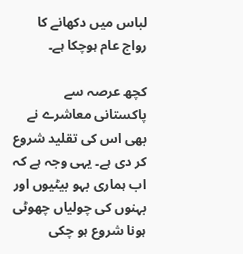لباس میں دکھانے کا رواج عام ہوچکا ہے۔

کچھ عرصہ سے پاکستانی معاشرے نے بھی اس کی تقلید شروع کر دی ہے۔ یہی وجہ ہے کہ اب ہماری بہو بیٹیوں اور بہنوں کی چولیاں چھوٹی ہونا شروع ہو چکی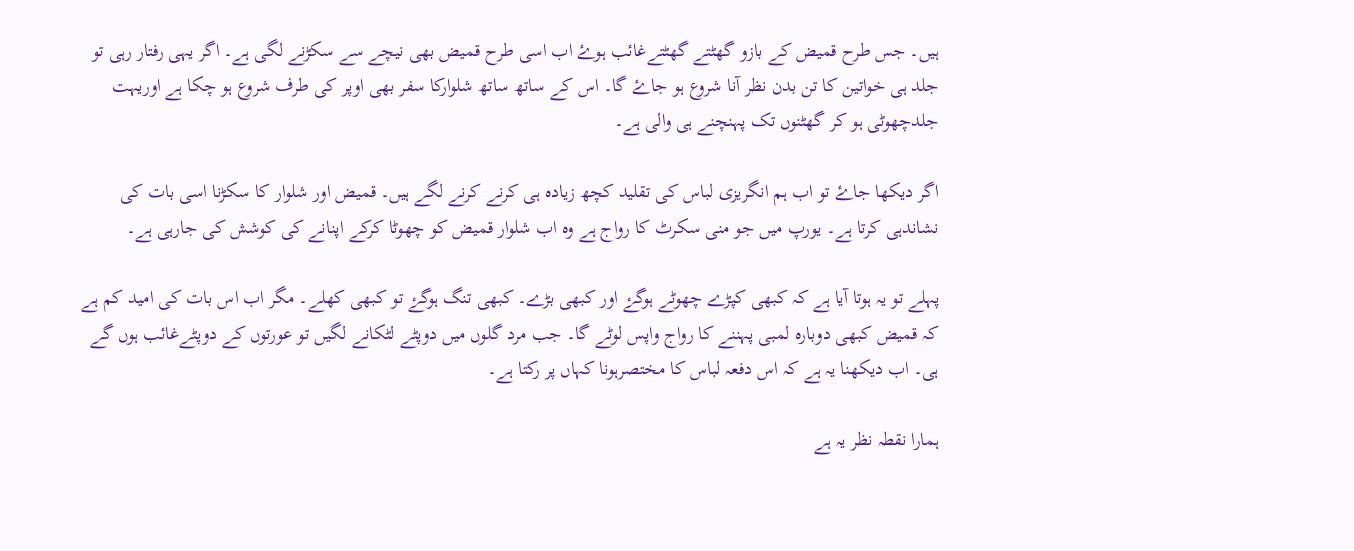ہیں۔ جس طرح قمیض کے بازو گھٹتے گھٹتےغائب ہوۓ اب اسی طرح قمیض بھی نیچے سے سکڑنے لگی ہے۔ اگر یہی رفتار رہی تو جلد ہی خواتین کا تن بدن نظر آنا شروع ہو جاۓ گا۔ اس کے ساتھ ساتھ شلوارکا سفر بھی اوپر کی طرف شروع ہو چکا ہے اوریہت جلدچھوٹی ہو کر گھٹنوں تک پہنچنے ہی والی ہے۔

اگر دیکھا جاۓ تو اب ہم انگریزی لباس کی تقلید کچھ زیادہ ہی کرنے کرنے لگے ہیں۔ قمیض اور شلوار کا سکڑنا اسی بات کی نشاندہی کرتا ہے۔ یورپ ميں جو منی سکرٹ کا رواج ہے وہ اب شلوار قمیض کو چھوٹا کرکے اپنانے کی کوشش کی جارہی ہے۔

پہلے تو یہ ہوتا آيا ہے کہ کبھی کپڑے چھوٹے ہوگۓ اور کبھی بڑے۔ کبھی تنگ ہوگۓ تو کبھی کھلے۔ مگر اب اس بات کی امید کم ہے کہ قمیض کبھی دوبارہ لمبی پہننے کا رواج واپس لوٹے گا۔ جب مرد گلوں میں دوپٹے لٹکانے لگیں تو عورتوں کے دوپٹےغائب ہوں گے ہی۔ اب دیکھنا یہ ہے کہ اس دفعہ لباس کا مختصرہونا کہاں پر رکتا ہے۔

ہمارا نقطہ نظر یہ ہے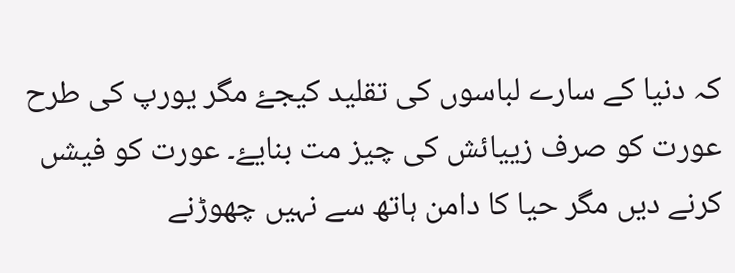کہ دنیا کے سارے لباسوں کی تقلید کیجۓ مگر یورپ کی طرح عورت کو صرف زییائش کی چیز مت بنایۓ۔ عورت کو فیشں کرنے دیں مگر حیا کا دامن ہاتھ سے نہیں چھوڑنے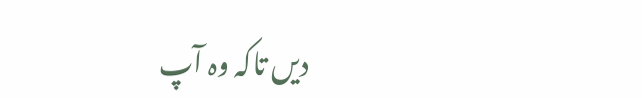دیں تاکہ وہ آپ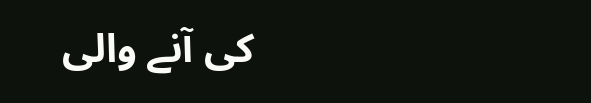کی آنے والی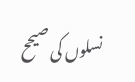نسلوں کی صیحح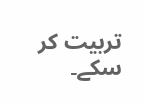تربیت کر سکے۔